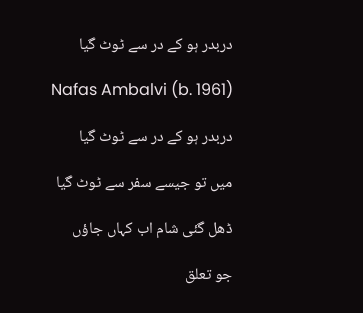دربدر ہو کے در سے ٹوٹ گیا

Nafas Ambalvi (b. 1961)

دربدر ہو کے در سے ٹوٹ گیا

میں تو جیسے سفر سے ٹوٹ گیا

ڈھل گئی شام اب کہاں جاؤں

جو تعلق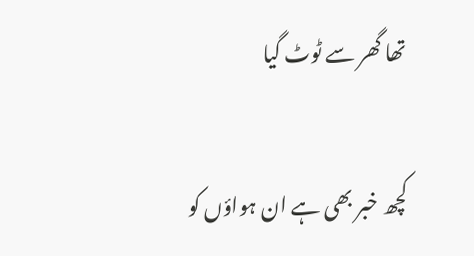تھا گھر سے ٹوٹ گیا

کچھ خبر بھی ہے ان ہواؤں کو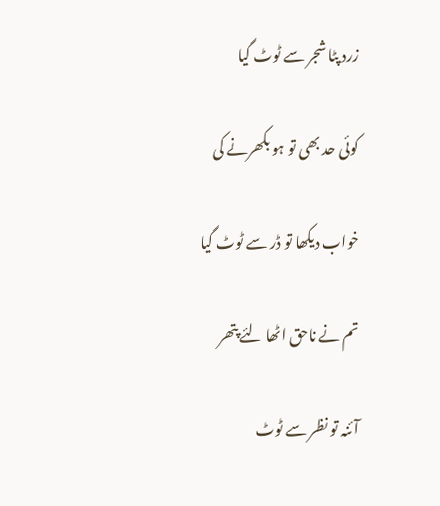زرد پٹا شجر سے ٹوٹ گیا

کوئی حد بھی تو ہو بکھرنے کی

خواب دیکھا تو ڈر سے ٹوٹ گیا

تم نے ناحق اٹھا لئے پتھر

آئنہ تو نظر سے ٹوٹ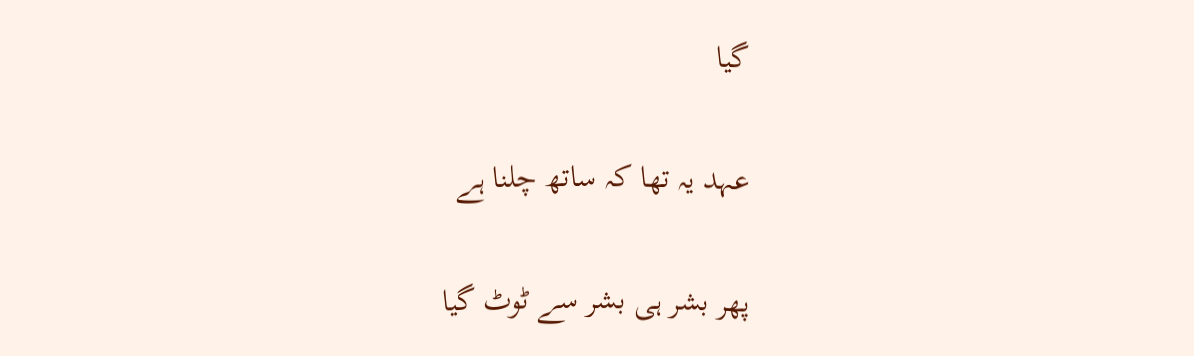گیا

عہد یہ تھا کہ ساتھ چلنا ہے

پھر بشر ہی بشر سے ٹوٹ گیا